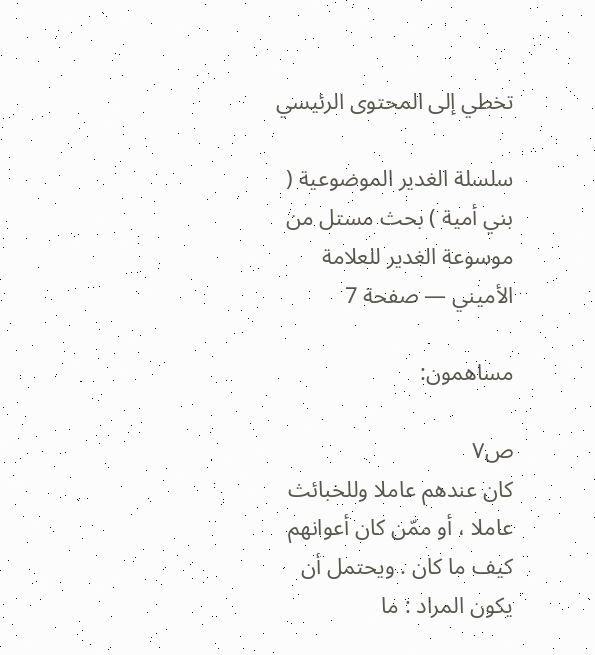تخطي إلى المحتوى الرئيسي

سلسلة الغدير الموضوعية ( بني أمية ) بحث مستل من موسوعة الغدير للعلامة الأميني — صفحة 7

مساهمون:

ص٧
كان عندهم عاملا وللخبائث عاملا ، أو ممّن كان أعوانهم كيف ما كان . ويحتمل أن يكون المراد : ما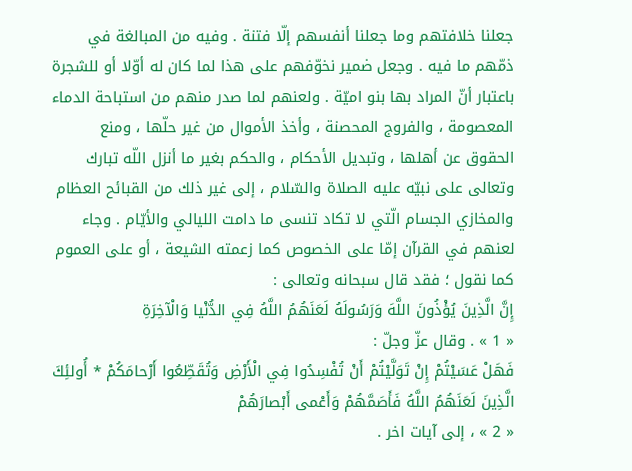جعلنا خلافتهم وما جعلنا أنفسهم إلّا فتنة . وفيه من المبالغة في ذمّهم ما فيه . وجعل ضمير نخوّفهم على هذا لما كان له أوّلا أو للشجرة باعتبار أنّ المراد بها بنو اميّة . ولعنهم لما صدر منهم من استباحة الدماء المعصومة ، والفروج المحصنة ، وأخذ الأموال من غير حلّها ، ومنع الحقوق عن أهلها ، وتبديل الأحكام ، والحكم بغير ما أنزل اللّه تبارك وتعالى على نبيّه عليه الصلاة والسّلام ، إلى غير ذلك من القبائح العظام والمخازي الجسام الّتي لا تكاد تنسى ما دامت الليالي والأيّام . وجاء لعنهم في القرآن إمّا على الخصوص كما زعمته الشيعة ، أو على العموم كما نقول ؛ فقد قال سبحانه وتعالى :
إِنَّ الَّذِينَ يُؤْذُونَ اللَّهَ وَرَسُولَهُ لَعَنَهُمُ اللَّهُ فِي الدُّنْيا وَالْآخِرَةِ
« 1 » . وقال عزّ وجلّ :
فَهَلْ عَسَيْتُمْ إِنْ تَوَلَّيْتُمْ أَنْ تُفْسِدُوا فِي الْأَرْضِ وَتُقَطِّعُوا أَرْحامَكُمْ * أُولئِكَ الَّذِينَ لَعَنَهُمُ اللَّهُ فَأَصَمَّهُمْ وَأَعْمى أَبْصارَهُمْ
« 2 » ، إلى آيات اخر .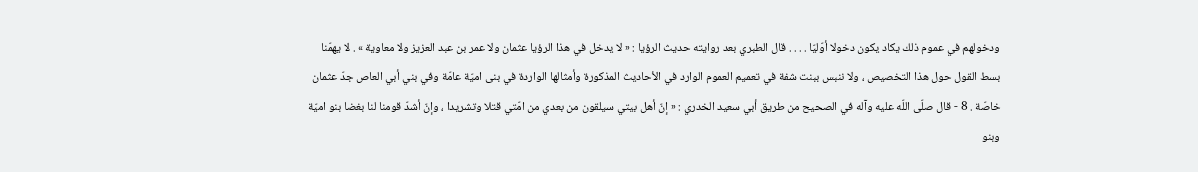ودخولهم في عموم ذلك يكاد يكون دخولا أوّليّا . . . . قال الطبري بعد روايته حديث الرؤيا : « لا يدخل في هذا الرؤيا عثمان ولا عمر بن عبد العزيز ولا معاوية » . لا يهمّنا بسط القول حول هذا التخصيص ، ولا ننبس ببنت شفة في تعميم العموم الوارد في الأحاديث المذكورة وأمثالها الواردة في بنى اميّة عامّة وفي بني أبي العاص جدّ عثمان خاصّة . 8 - قال صلّى اللّه عليه وآله في الصحيح من طريق أبي سعيد الخدري : « إنّ أهل بيتي سيلقون من بعدي من امّتي قتلا وتشريدا ، وإنّ أشدّ قومنا لنا بغضا بنو اميّة وبنو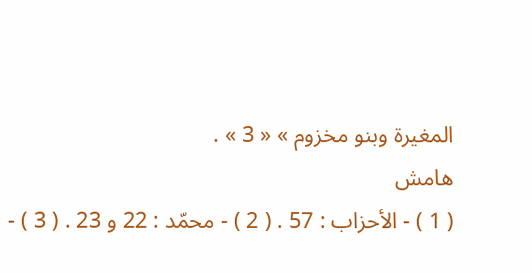المغيرة وبنو مخزوم » « 3 » .
هامش
( 1 ) - الأحزاب : 57 . ( 2 ) - محمّد : 22 و 23 . ( 3 ) -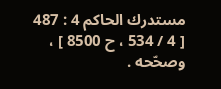مستدرك الحاكم 4 : 487 [ 4 / 534 ، ح 8500 ] ، وصحّحه .